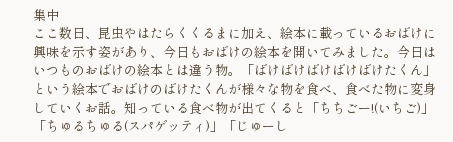集中
ここ数日、昆虫やはたらくくるまに加え、絵本に載っているおばけに興味を示す姿があり、今日もおばけの絵本を開いてみました。今日はいつものおばけの絵本とは違う物。「ばけばけばけばけばけたくん」という絵本でおばけのばけたくんが様々な物を食べ、食べた物に変身していくお話。知っている食べ物が出てくると「ちちごー!(いちご)」「ちゅるちゅる(スパゲッティ)」「じゅーし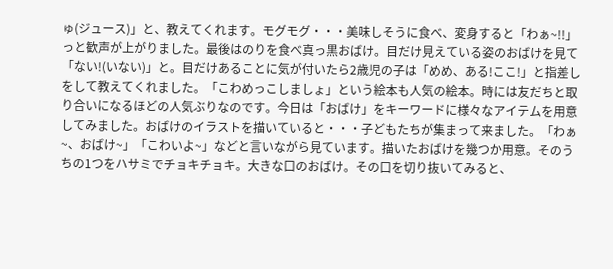ゅ(ジュース)」と、教えてくれます。モグモグ・・・美味しそうに食べ、変身すると「わぁ~!!」っと歓声が上がりました。最後はのりを食べ真っ黒おばけ。目だけ見えている姿のおばけを見て「ない!(いない)」と。目だけあることに気が付いたら2歳児の子は「めめ、ある!ここ!」と指差しをして教えてくれました。「こわめっこしましょ」という絵本も人気の絵本。時には友だちと取り合いになるほどの人気ぶりなのです。今日は「おばけ」をキーワードに様々なアイテムを用意してみました。おばけのイラストを描いていると・・・子どもたちが集まって来ました。「わぁ~、おばけ~」「こわいよ~」などと言いながら見ています。描いたおばけを幾つか用意。そのうちの1つをハサミでチョキチョキ。大きな口のおばけ。その口を切り抜いてみると、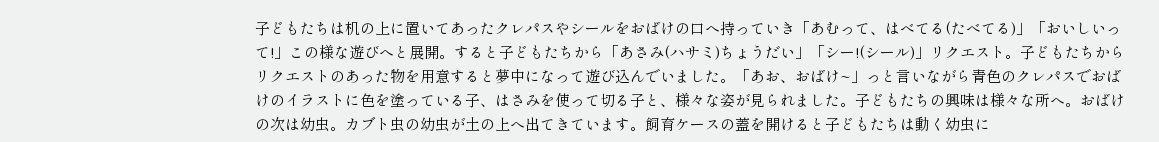子どもたちは机の上に置いてあったクレパスやシールをおばけの口へ持っていき「あむって、はべてる(たべてる)」「おいしいって!」この様な遊びへと展開。すると子どもたちから「あさみ(ハサミ)ちょうだい」「シー!(シール)」リクエスト。子どもたちからリクエストのあった物を用意すると夢中になって遊び込んでいました。「あお、おばけ~」っと言いながら青色のクレパスでおばけのイラストに色を塗っている子、はさみを使って切る子と、様々な姿が見られました。子どもたちの興味は様々な所へ。おばけの次は幼虫。カブト虫の幼虫が土の上へ出てきています。飼育ケースの蓋を開けると子どもたちは動く幼虫に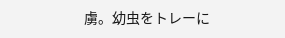虜。幼虫をトレーに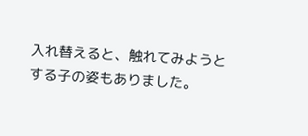入れ替えると、触れてみようとする子の姿もありました。